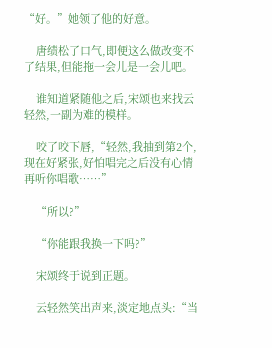“好。”她领了他的好意。

    唐绩松了口气,即便这么做改变不了结果,但能拖一会儿是一会儿吧。

    谁知道紧随他之后,宋颂也来找云轻然,一副为难的模样。

    咬了咬下唇,“轻然,我抽到第2个,现在好紧张,好怕唱完之后没有心情再听你唱歌……”

    “所以?”

    “你能跟我换一下吗?”

    宋颂终于说到正题。

    云轻然笑出声来,淡定地点头:“当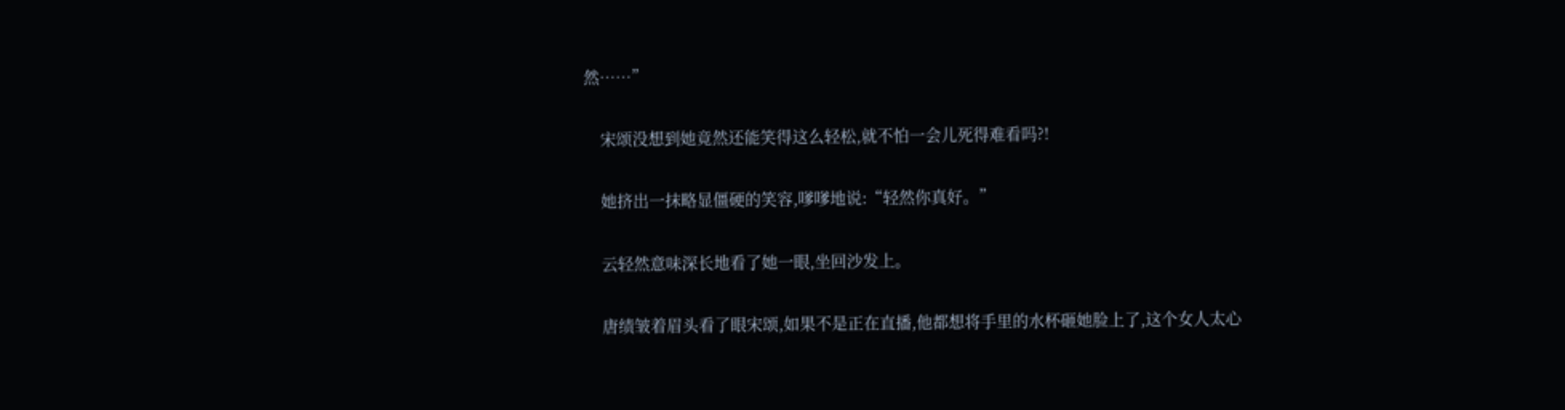然……”

    宋颂没想到她竟然还能笑得这么轻松,就不怕一会儿死得难看吗?!

    她挤出一抹略显僵硬的笑容,嗲嗲地说:“轻然你真好。”

    云轻然意味深长地看了她一眼,坐回沙发上。

    唐绩皱着眉头看了眼宋颂,如果不是正在直播,他都想将手里的水杯砸她脸上了,这个女人太心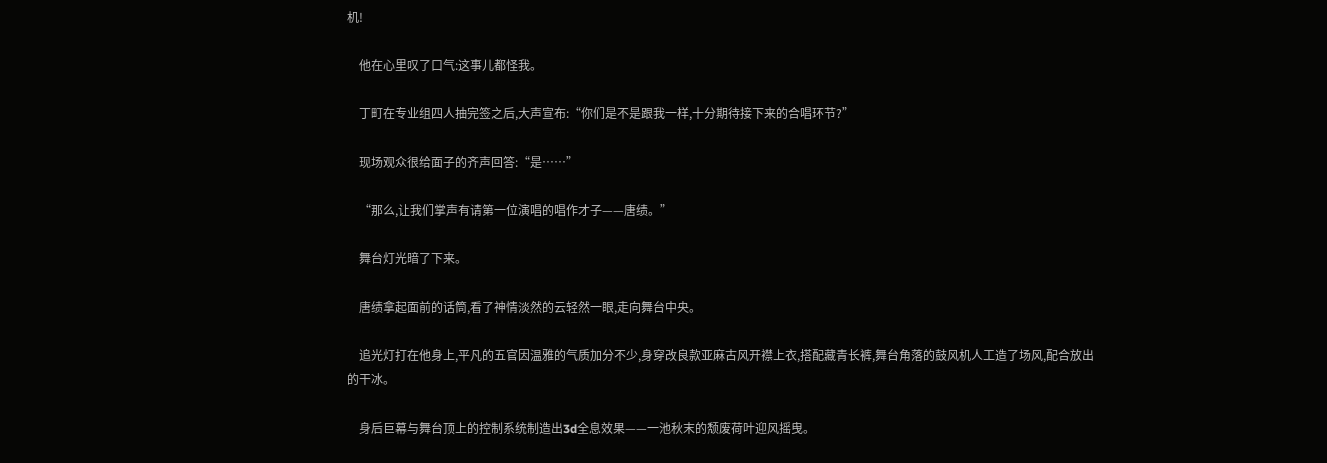机!

    他在心里叹了口气:这事儿都怪我。

    丁町在专业组四人抽完签之后,大声宣布:“你们是不是跟我一样,十分期待接下来的合唱环节?”

    现场观众很给面子的齐声回答:“是……”

    “那么,让我们掌声有请第一位演唱的唱作才子——唐绩。”

    舞台灯光暗了下来。

    唐绩拿起面前的话筒,看了神情淡然的云轻然一眼,走向舞台中央。

    追光灯打在他身上,平凡的五官因温雅的气质加分不少,身穿改良款亚麻古风开襟上衣,搭配藏青长裤,舞台角落的鼓风机人工造了场风,配合放出的干冰。

    身后巨幕与舞台顶上的控制系统制造出3d全息效果——一池秋末的颓废荷叶迎风摇曳。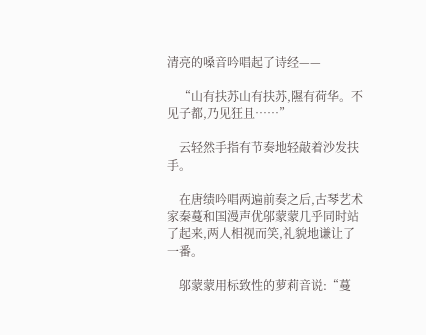清亮的嗓音吟唱起了诗经——

    “山有扶苏山有扶苏,隰有荷华。不见子都,乃见狂且……”

    云轻然手指有节奏地轻敲着沙发扶手。

    在唐绩吟唱两遍前奏之后,古琴艺术家秦蔓和国漫声优邬蒙蒙几乎同时站了起来,两人相视而笑,礼貌地谦让了一番。

    邬蒙蒙用标致性的萝莉音说:“蔓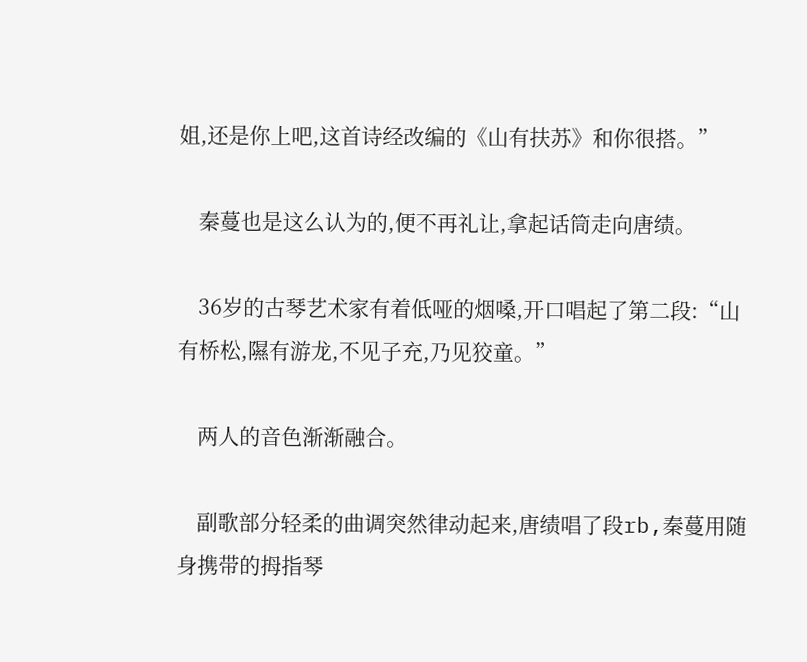姐,还是你上吧,这首诗经改编的《山有扶苏》和你很搭。”

    秦蔓也是这么认为的,便不再礼让,拿起话筒走向唐绩。

    36岁的古琴艺术家有着低哑的烟嗓,开口唱起了第二段:“山有桥松,隰有游龙,不见子充,乃见狡童。”

    两人的音色渐渐融合。

    副歌部分轻柔的曲调突然律动起来,唐绩唱了段rb,秦蔓用随身携带的拇指琴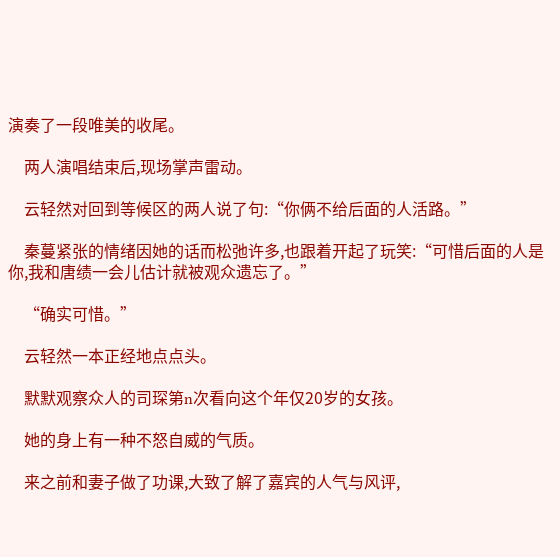演奏了一段唯美的收尾。

    两人演唱结束后,现场掌声雷动。

    云轻然对回到等候区的两人说了句:“你俩不给后面的人活路。”

    秦蔓紧张的情绪因她的话而松弛许多,也跟着开起了玩笑:“可惜后面的人是你,我和唐绩一会儿估计就被观众遗忘了。”

    “确实可惜。”

    云轻然一本正经地点点头。

    默默观察众人的司琛第n次看向这个年仅20岁的女孩。

    她的身上有一种不怒自威的气质。

    来之前和妻子做了功课,大致了解了嘉宾的人气与风评,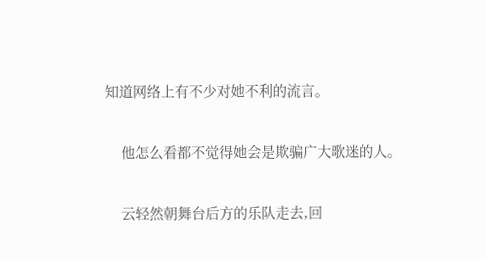知道网络上有不少对她不利的流言。

    他怎么看都不觉得她会是欺骗广大歌迷的人。

    云轻然朝舞台后方的乐队走去,回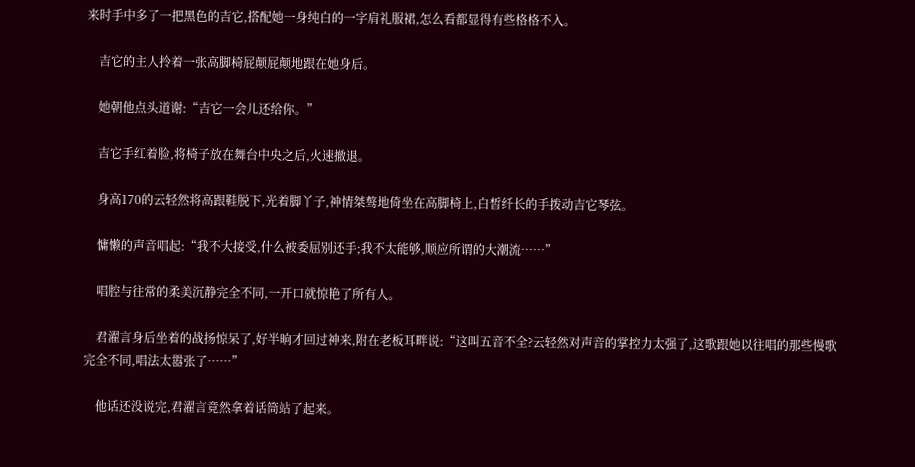来时手中多了一把黑色的吉它,搭配她一身纯白的一字肩礼服裙,怎么看都显得有些格格不入。

    吉它的主人拎着一张高脚椅屁颠屁颠地跟在她身后。

    她朝他点头道谢:“吉它一会儿还给你。”

    吉它手红着脸,将椅子放在舞台中央之后,火速撤退。

    身高170的云轻然将高跟鞋脱下,光着脚丫子,神情桀骜地倚坐在高脚椅上,白皙纤长的手拨动吉它琴弦。

    慵懒的声音唱起:“我不大接受,什么被委屈别还手;我不太能够,顺应所谓的大潮流……”

    唱腔与往常的柔美沉静完全不同,一开口就惊艳了所有人。

    君濯言身后坐着的战扬惊呆了,好半晌才回过神来,附在老板耳畔说:“这叫五音不全?云轻然对声音的掌控力太强了,这歌跟她以往唱的那些慢歌完全不同,唱法太嚣张了……”

    他话还没说完,君濯言竟然拿着话筒站了起来。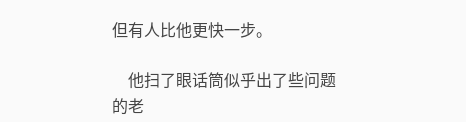但有人比他更快一步。

    他扫了眼话筒似乎出了些问题的老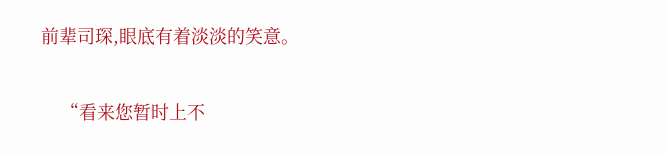前辈司琛,眼底有着淡淡的笑意。

    “看来您暂时上不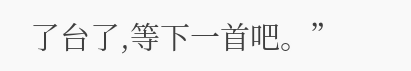了台了,等下一首吧。”